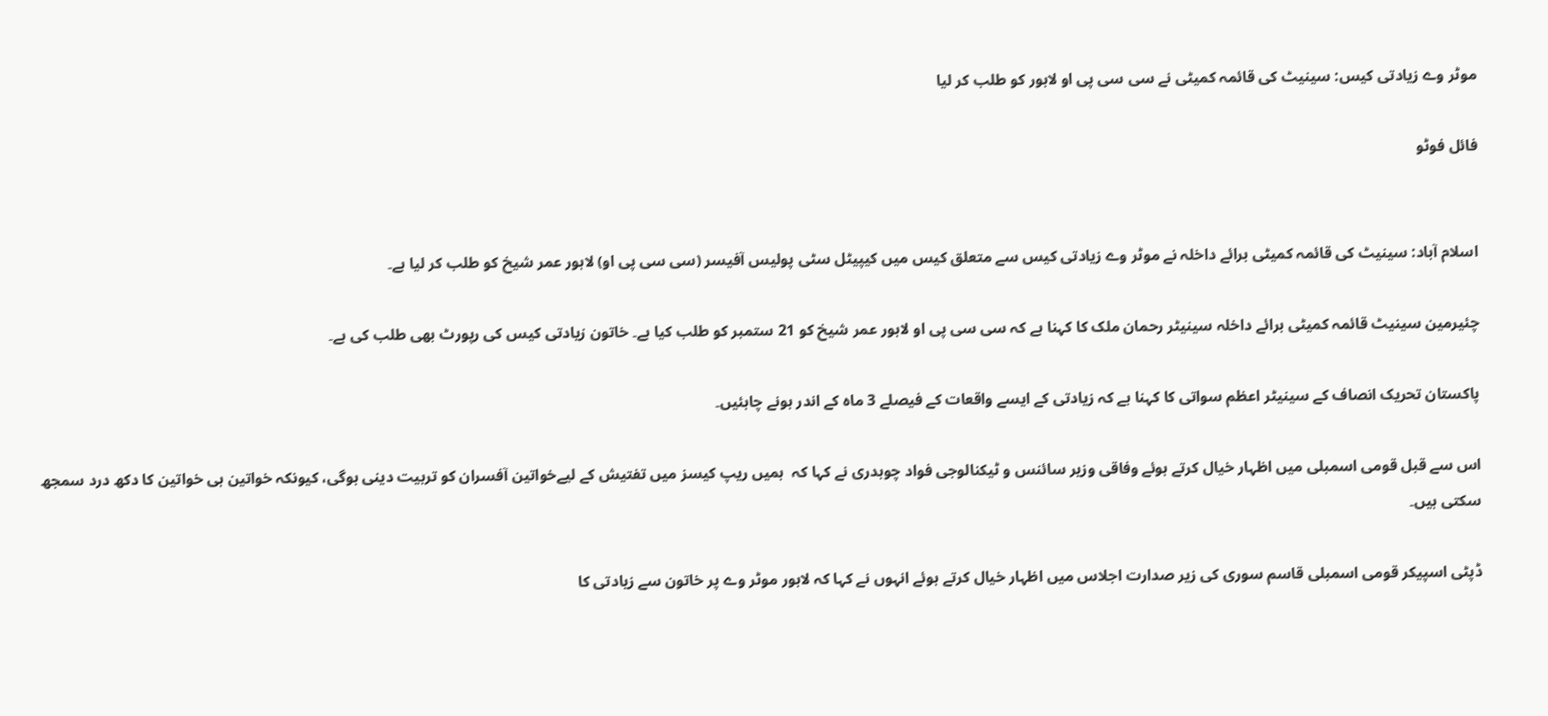موٹر وے زیادتی کیس: سینیٹ کی قائمہ کمیٹی نے سی سی پی او لاہور کو طلب کر لیا

فائل فوٹو


اسلام آباد: سینیٹ کی قائمہ کمیٹی برائے داخلہ نے موٹر وے زیادتی کیس سے متعلق کیس میں کیپیٹل سٹی پولیس آفیسر (سی سی پی او) لاہور عمر شیخ کو طلب کر لیا ہے۔

چئیرمین سینیٹ قائمہ کمیٹی برائے داخلہ سینیٹر رحمان ملک کا کہنا ہے کہ سی سی پی او لاہور عمر شیخ کو 21 ستمبر کو طلب کیا ہے۔ خاتون زیادتی کیس کی رپورٹ بھی طلب کی ہے۔

پاکستان تحریک انصاف کے سینیٹر اعظم سواتی کا کہنا ہے کہ زیادتی کے ایسے واقعات کے فیصلے 3 ماہ کے اندر ہونے چاہئیں۔

اس سے قبل قومی اسمبلی میں اظہار خیال کرتے ہوئے وفاقی وزیر سائنس و ٹیکنالوجی فواد چوہدری نے کہا کہ  ہمیں ریپ کیسز میں تفتیش کے لیےخواتین آفسران کو تربیت دینی ہوگی، کیونکہ خواتین ہی خواتین کا دکھ درد سمجھ سکتی ہیں۔

ڈپٹی اسپیکر قومی اسمبلی قاسم سوری کی زیر صدارت اجلاس میں اظہار خیال کرتے ہوئے انہوں نے کہا کہ لاہور موٹر وے پر خاتون سے زیادتی کا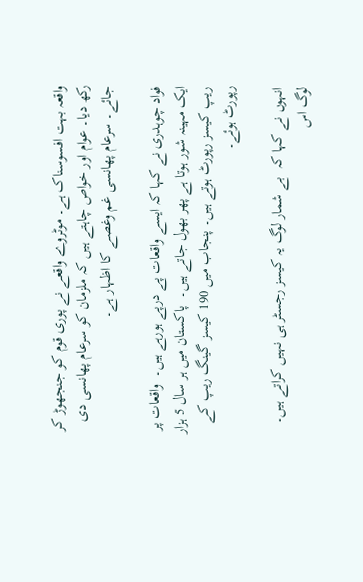واقعہ بہت افسوسناک ہے۔ موٹروے واقعے نے پوری قوم کو جنجھوڑ کر رکھ دیا۔ عوام اور خواص چاہتے ہیں کہ ملزمان کو سرعام پھانسی دی جائے۔ سرعام پھانسی غم وغصے کا اظہار ہے۔

فواد چوہدری نے کہا کہ ایسے واقعات پے درپے ہورہے ہیں۔  واقعات پر ایک مہینہ شور ہوتا ہے پھر بھول جاتے ہیں۔  پاکستان میں ہر سال 5 ہزار ریپ کیسز رپورٹ ہوتے ہیں۔ پنجاب میں 190 کیسز گینگ ریپ کے رپورٹ ہوئے۔

انہوں نے کہا کہ  بے شمار لوگ یہ کیسز رجسٹر ہی نہیں کراتے ہیں۔  لوگ اس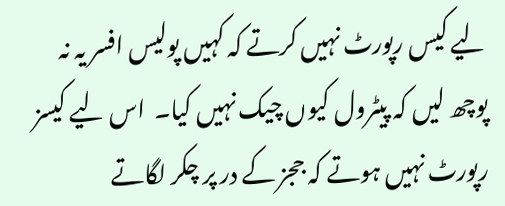لیے کیس رپورٹ نہیں کرتے کہ کہیں پولیس افسر یہ نہ پوچھ لیں کہ پیٹرول کیوں چیک نہیں کیا۔  اس لیے کیسز رپورٹ نہیں ہوتے کہ ججز کے در پر چکر لگاتے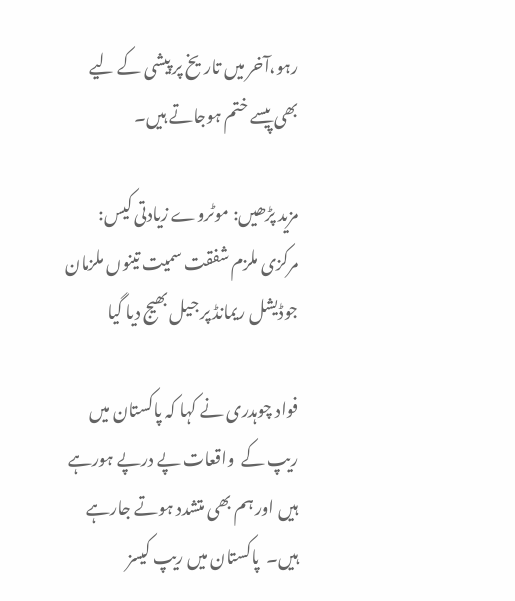رہو،آخر میں تاریخ پر پیشی کے لیے بھی پیسے ختم ہوجاتے ہیں۔

مزید پڑھیں: موٹروے زیادتی کیس: مرکزی ملزم شفقت سمیت تینوں ملزمان جوڈیشل ریمانڈ پر جیل بھیج دیا گیا

فواد چوہدری نے کہا کہ پاکستان میں ریپ کے  واقعات پے درپے ہورہے ہیں اور ہم بھی متشدد ہوتے جارہے ہیں۔  پاکستان میں ریپ کیسز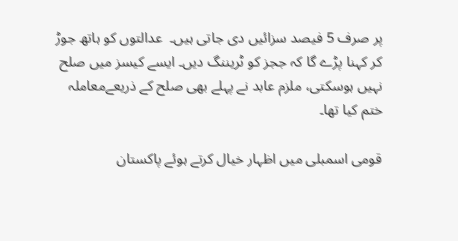پر صرف 5 فیصد سزائیں دی جاتی ہیں۔  عدالتوں کو ہاتھ جوڑ کر کہنا پڑے گا کہ ججز کو ٹریننگ دیں۔ ایسے کیسز میں صلح نہیں ہوسکتی، ملزم عابد نے پہلے بھی صلح کے ذریعےمعاملہ ختم کیا تھا۔

قومی اسمبلی میں اظہار خیال کرتے ہوئے پاکستان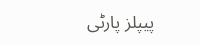پیپلز پارٹی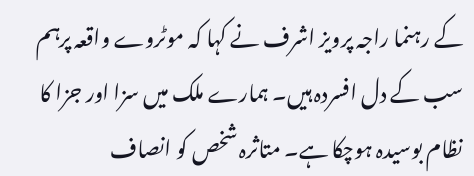کے رہنما راجہ پرویز اشرف نے کہا کہ موٹروے واقعہ پرہم سب کے دل افسردہ ہیں۔ ہمارے ملک میں سزا اور جزا کا نظام بوسیدہ ہوچکا ہے۔ متاثرہ شخص کو انصاف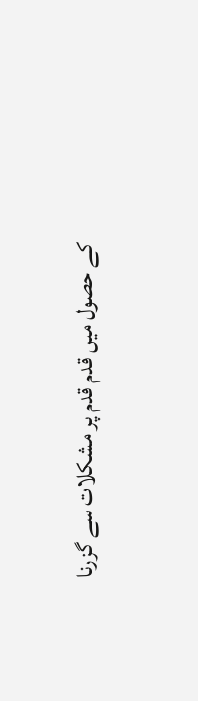کے حصول میں قدم قدم پر مشکلات سے گزرنا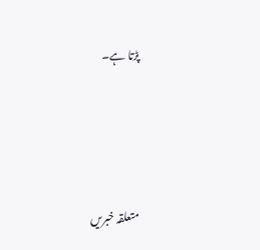پڑتا ہے۔






متعلقہ خبریں